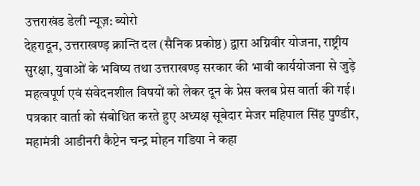उत्तराखंड डेली न्यूज़: ब्योरो
देहरादून, उत्तराखण्ड़ क्रान्ति दल (सैनिक प्रकोष्ठ) द्वारा अग्निवीर योजना, राष्ट्रीय सुरक्षा, युवाओं के भविष्य तथा उत्तराखण्ड़ सरकार की भावी कार्ययोजना से जुड़े महत्वपूर्ण एवं संवेदनशील विषयों को लेकर दून के प्रेस क्लब प्रेस वार्ता की गई। पत्रकार वार्ता को संबोधित करते हुए अध्यक्ष सूबेदार मेजर महिपाल सिंह पुण्डीर, महामंत्री आडीनरी कैप्टेन चन्द्र मोहन गडिया ने कहा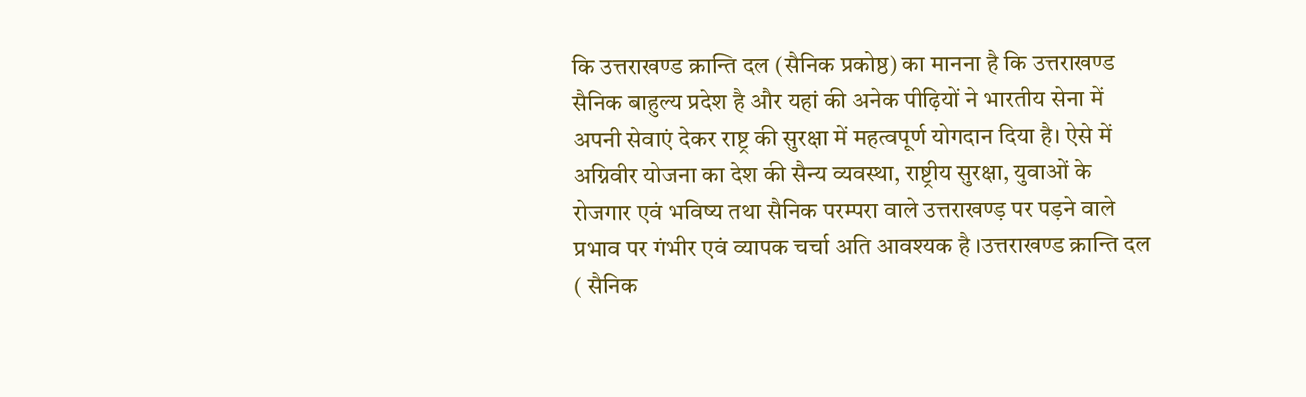कि उत्तराखण्ड क्रान्ति दल (सैनिक प्रकोष्ठ) का मानना है कि उत्तराखण्ड सैनिक बाहुल्य प्रदेश है और यहां की अनेक पीढ़ियों ने भारतीय सेना में अपनी सेवाएं देकर राष्ट्र की सुरक्षा में महत्वपूर्ण योगदान दिया है। ऐसे में अग्निवीर योजना का देश की सैन्य व्यवस्था, राष्ट्रीय सुरक्षा, युवाओं के रोजगार एवं भविष्य तथा सैनिक परम्परा वाले उत्तराखण्ड़ पर पड़ने वाले प्रभाव पर गंभीर एवं व्यापक चर्चा अति आवश्यक है ।उत्तराखण्ड क्रान्ति दल ( सैनिक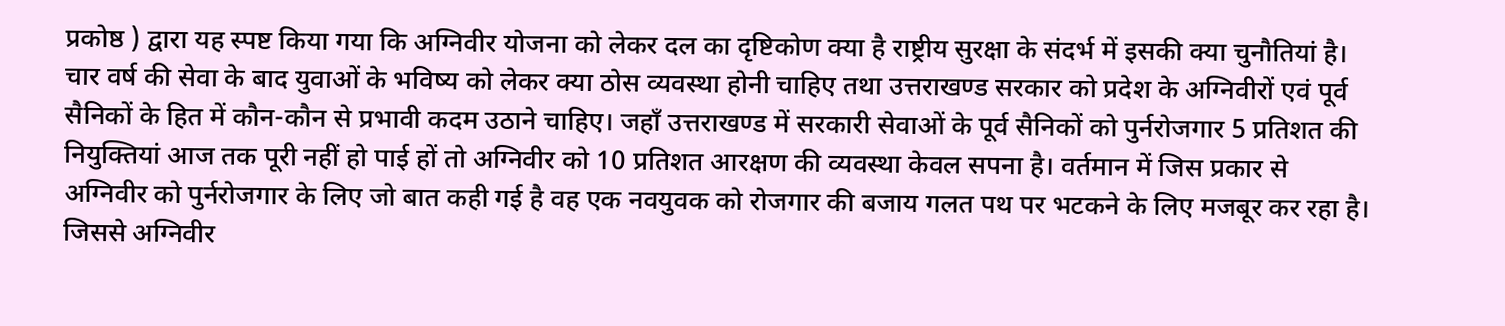प्रकोष्ठ ) द्वारा यह स्पष्ट किया गया कि अग्निवीर योजना को लेकर दल का दृष्टिकोण क्या है राष्ट्रीय सुरक्षा के संदर्भ में इसकी क्या चुनौतियां है। चार वर्ष की सेवा के बाद युवाओं के भविष्य को लेकर क्या ठोस व्यवस्था होनी चाहिए तथा उत्तराखण्ड सरकार को प्रदेश के अग्निवीरों एवं पूर्व सैनिकों के हित में कौन-कौन से प्रभावी कदम उठाने चाहिए। जहाँ उत्तराखण्ड में सरकारी सेवाओं के पूर्व सैनिकों को पुर्नरोजगार 5 प्रतिशत की नियुक्तियां आज तक पूरी नहीं हो पाई हों तो अग्निवीर को 10 प्रतिशत आरक्षण की व्यवस्था केवल सपना है। वर्तमान में जिस प्रकार से अग्निवीर को पुर्नरोजगार के लिए जो बात कही गई है वह एक नवयुवक को रोजगार की बजाय गलत पथ पर भटकने के लिए मजबूर कर रहा है। जिससे अग्निवीर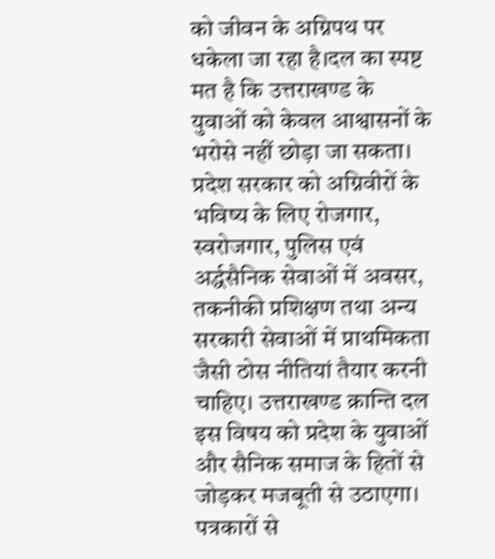को जीवन के अग्निपथ पर धकेला जा रहा है।दल का स्पष्ट मत है कि उत्तराखण्ड के युवाओं को केवल आश्वासनों के भरोसे नहीं छोड़ा जा सकता। प्रदेश सरकार को अग्निवीरों के भविष्य के लिए रोजगार, स्वरोजगार, पुलिस एवं अर्द्धसैनिक सेवाओं में अवसर, तकनीकी प्रशिक्षण तथा अन्य सरकारी सेवाओं में प्राथमिकता जैसी ठोस नीतियां तैयार करनी चाहिए। उत्तराखण्ड क्रान्ति दल इस विषय को प्रदेश के युवाओं और सैनिक समाज के हितों से जोड़कर मजबूती से उठाएगा।
पत्रकारों से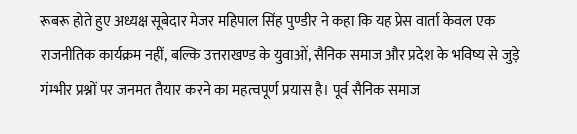रूबरू होते हुए अध्यक्ष सूबेदार मेजर महिपाल सिंह पुण्डीर ने कहा कि यह प्रेस वार्ता केवल एक राजनीतिक कार्यक्रम नहीं, बल्कि उत्तराखण्ड के युवाओं, सैनिक समाज और प्रदेश के भविष्य से जुड़े गंम्भीर प्रश्नों पर जनमत तैयार करने का महत्वपूर्ण प्रयास है। पूर्व सैनिक समाज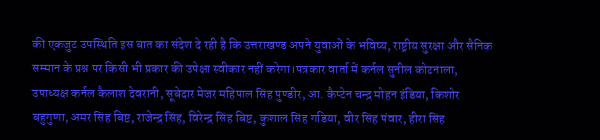की एकजुट उपस्थिति इस बात का संदेश दे रही है कि उत्तराखण्ड अपने युवाओं के भविष्य, राष्ट्रीय सुरक्षा और सैनिक सम्मान के प्रश्न पर किसी भी प्रकार की उपेक्षा स्वीकार नहीं करेगा।पत्रकार वार्ता में कर्नल सुनील कोटनाला, उपाध्यक्ष कर्नल कैलाश देवरानी, सूबेदार मेजर महिपाल सिंह पुण्डीर, आ. कैप्टेन चन्द्र मोहन इंडिया, किशोर बहुगुणा, अमर सिंह बिष्ट, राजेन्द्र सिंह, विरेन्द्र सिंह बिष्ट, कुशाल सिंह गडिया, वीर सिंह पंवार, हीरा सिंह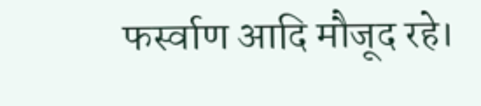फर्स्वाण आदि मौजूद रहे।